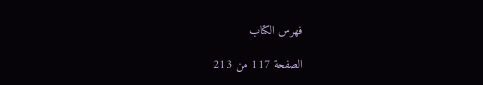فهرس الكتاب

الصفحة 117 من 213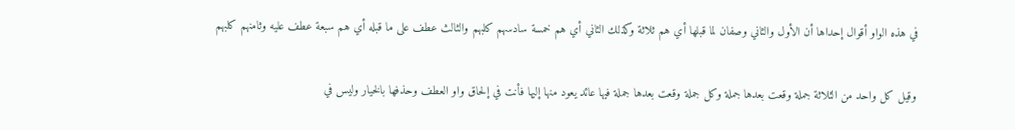في هذه الواو أقوال إحداها أن الأول والثاني وصفان لما قبلها أي هم ثلاثة وكذلك الثاني أي هم خمسة سادسهم كلبهم والثالث عطف على ما قبله أي هم سبعة عطف عليه وثامنهم كلبهم

وقيل كل واحد من الثلاثة جملة وقعت بعدها جملة وكل جملة وقعت بعدها جملة فيها عائد يعود منها إليها فأنت في إلحاق واو العطف وحذفها بالخيار وليس في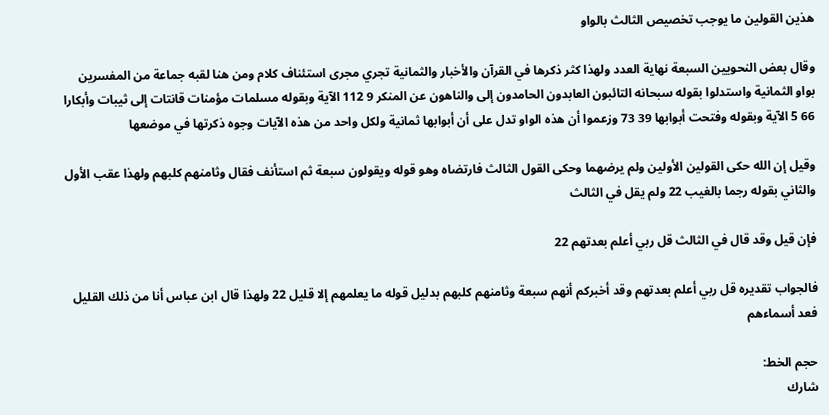هذين القولين ما يوجب تخصيص الثالث بالواو

وقال بعض النحويين السبعة نهاية العدد ولهذا كثر ذكرها في القرآن والأخبار والثمانية تجري مجرى استئناف كلام ومن هنا لقبه جماعة من المفسرين بواو الثمانية واستدلوا بقوله سبحانه التائبون العابدون الحامدون إلى والناهون عن المنكر 9 112 الآية وبقوله مسلمات مؤمنات قانتات إلى ثيبات وأبكارا 66 5 الآية وبقوله وفتحت أبوابها 39 73 وزعموا أن هذه الواو تدل على أن أبوابها ثمانية ولكل واحد من هذه الآيات وجوه ذكرتها في موضعها

وقيل إن الله حكى القولين الأولين ولم يرضهما وحكى القول الثالث فارتضاه وهو قوله ويقولون سبعة ثم استأنف فقال وثامنهم كلبهم ولهذا عقب الأول والثاني بقوله رجما بالغيب 22 ولم يقل في الثالث

فإن قيل وقد قال في الثالث قل ربي أعلم بعدتهم 22

فالجواب تقديره قل ربي أعلم بعدتهم وقد أخبركم أنهم سبعة وثامنهم كلبهم بدليل قوله ما يعلمهم إلا قليل 22 ولهذا قال ابن عباس أنا من ذلك القليل فعد أسماءهم

حجم الخط:
شارك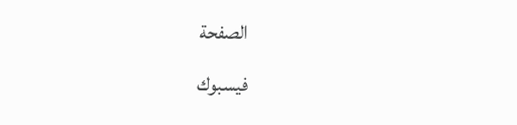الصفحة
فيسبوك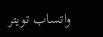واتساب تويتر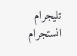تليجرام انستجرام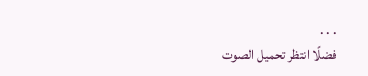. . .
فضلًا انتظر تحميل الصوت